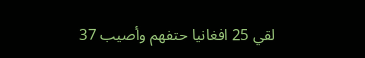لقي 25 افغانيا حتفهم وأصيب 37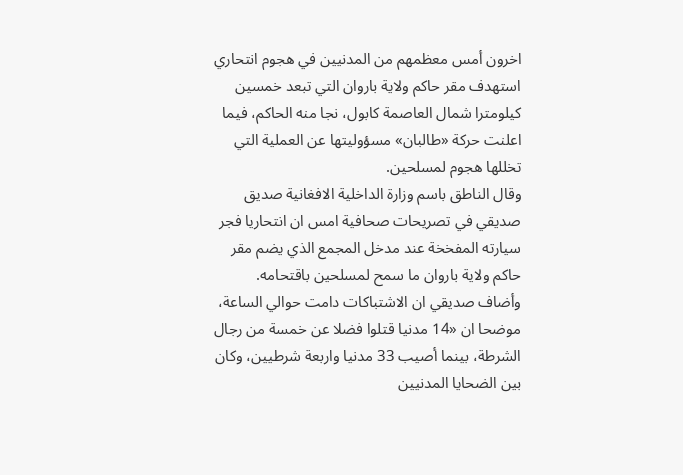اخرون أمس معظمهم من المدنيين في هجوم انتحاري استهدف مقر حاكم ولاية باروان التي تبعد خمسين كيلومترا شمال العاصمة كابول، نجا منه الحاكم، فيما اعلنت حركة «طالبان» مسؤوليتها عن العملية التي تخللها هجوم لمسلحين.
وقال الناطق باسم وزارة الداخلية الافغانية صديق صديقي في تصريحات صحافية امس ان انتحاريا فجر سيارته المفخخة عند مدخل المجمع الذي يضم مقر حاكم ولاية باروان ما سمح لمسلحين باقتحامه.
وأضاف صديقي ان الاشتباكات دامت حوالي الساعة، موضحا ان «14 مدنيا قتلوا فضلا عن خمسة من رجال الشرطة، بينما أصيب 33 مدنيا واربعة شرطيين، وكان بين الضحايا المدنيين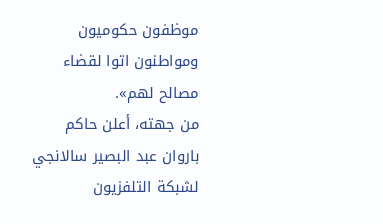موظفون حكوميون ومواطنون اتوا لقضاء مصالح لهم».
من جهته، أعلن حاكم باروان عبد البصير سالانجي لشبكة التلفزيون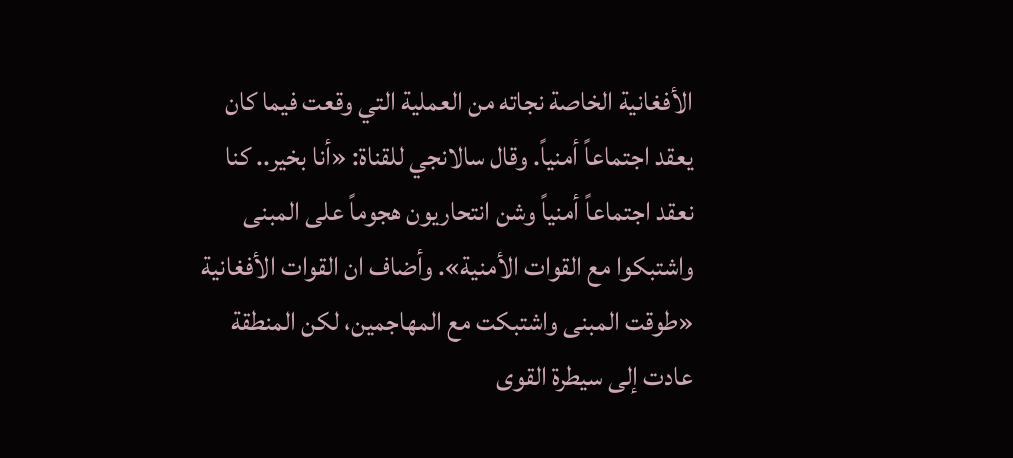الأفغانية الخاصة نجاته من العملية التي وقعت فيما كان يعقد اجتماعاً أمنياً. وقال سالانجي للقناة: «أنا بخير.. كنا نعقد اجتماعاً أمنياً وشن انتحاريون هجوماً على المبنى واشتبكوا مع القوات الأمنية». وأضاف ان القوات الأفغانية «طوقت المبنى واشتبكت مع المهاجمين، لكن المنطقة عادت إلى سيطرة القوى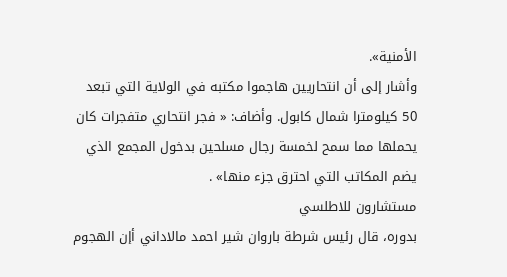الأمنية».
وأشار إلى أن انتحاريين هاجموا مكتبه في الولاية التي تبعد 50 كيلومترا شمال كابول. وأضاف: « فجر انتحاري متفجرات كان يحملها مما سمح لخمسة رجال مسلحين بدخول المجمع الذي يضم المكاتب التي احترق جزء منها» .
مستشارون للاطلسي
بدوره، قال رئيس شرطة باروان شير احمد مالاداني أإن الهجوم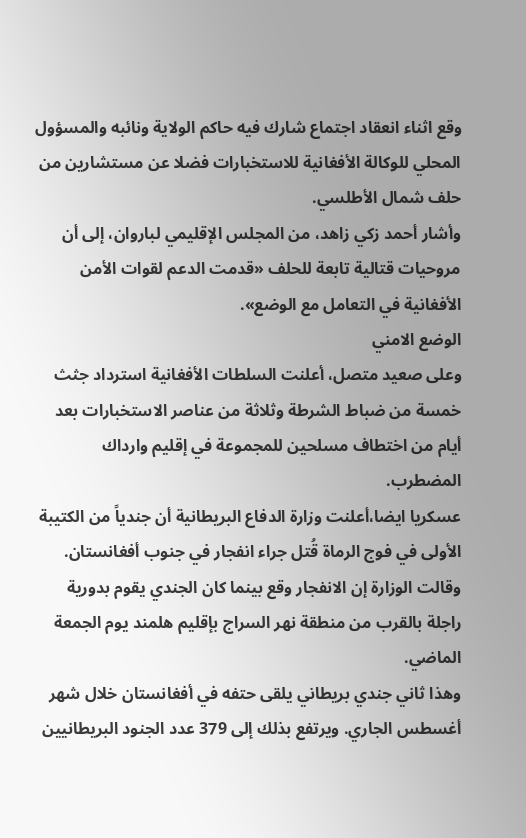وقع اثناء انعقاد اجتماع شارك فيه حاكم الولاية ونائبه والمسؤول المحلي للوكالة الأفغانية للاستخبارات فضلا عن مستشارين من حلف شمال الأطلسي.
وأشار أحمد زكي زاهد، من المجلس الإقليمي لباروان، إلى أن مروحيات قتالية تابعة للحلف «قدمت الدعم لقوات الأمن الأفغانية في التعامل مع الوضع».
الوضع الامني
وعلى صعيد متصل، أعلنت السلطات الأفغانية استرداد جثث خمسة من ضباط الشرطة وثلاثة من عناصر الاستخبارات بعد أيام من اختطاف مسلحين للمجموعة في إقليم وارداك المضطرب.
عسكريا ايضا،أعلنت وزارة الدفاع البريطانية أن جندياً من الكتيبة الأولى في فوج الرماة قُتل جراء انفجار في جنوب أفغانستان. وقالت الوزارة إن الانفجار وقع بينما كان الجندي يقوم بدورية راجلة بالقرب من منطقة نهر السراج بإقليم هلمند يوم الجمعة الماضي.
وهذا ثاني جندي بريطاني يلقى حتفه في أفغانستان خلال شهر أغسطس الجاري. ويرتفع بذلك إلى 379 عدد الجنود البريطانيين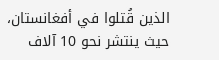الذين قُتلوا في أفغانستان، حيث ينتشر نحو 10 آلاف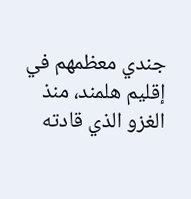جندي معظمهم في إقليم هلمند، منذ الغزو الذي قادته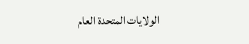الولايات المتحدة العام